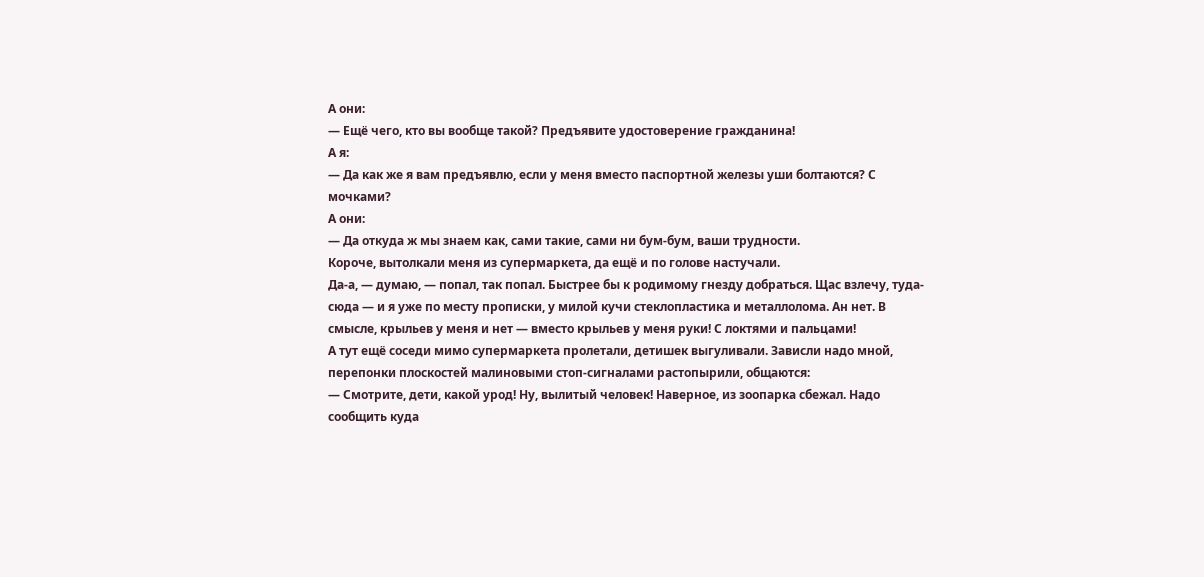А они:
— Ещё чего, кто вы вообще такой? Предъявите удостоверение гражданина!
А я:
— Да как же я вам предъявлю, если у меня вместо паспортной железы уши болтаются? С мочками?
А они:
— Да откуда ж мы знаем как, сами такие, сами ни бум-бум, ваши трудности.
Короче, вытолкали меня из супермаркета, да ещё и по голове настучали.
Да-а, — думаю, — попал, так попал. Быстрее бы к родимому гнезду добраться. Щас взлечу, туда-сюда — и я уже по месту прописки, у милой кучи стеклопластика и металлолома. Ан нет. В смысле, крыльев у меня и нет — вместо крыльев у меня руки! С локтями и пальцами!
А тут ещё соседи мимо супермаркета пролетали, детишек выгуливали. Зависли надо мной, перепонки плоскостей малиновыми стоп-сигналами растопырили, общаются:
— Смотрите, дети, какой урод! Ну, вылитый человек! Наверное, из зоопарка сбежал. Надо сообщить куда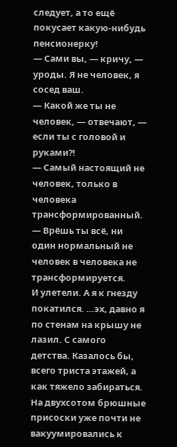следует, а то ещё покусает какую-нибудь пенсионерку!
— Сами вы, — кричу, — уроды. Я не человек, я сосед ваш.
— Какой же ты не человек, — отвечают, — если ты с головой и руками?!
— Самый настоящий не человек, только в человека трансформированный.
— Врёшь ты всё, ни один нормальный не человек в человека не трансформируется.
И улетели. А я к гнезду покатился. …эх, давно я по стенам на крышу не лазил. С самого детства. Казалось бы, всего триста этажей, а как тяжело забираться. На двухсотом брюшные присоски уже почти не вакуумировались к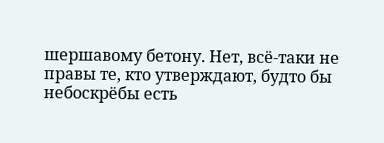шершавому бетону. Нет, всё-таки не правы те, кто утверждают, будто бы небоскрёбы есть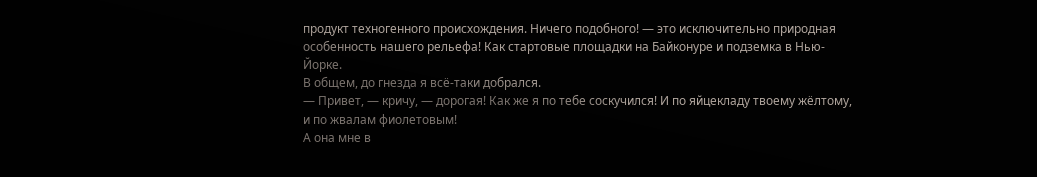продукт техногенного происхождения. Ничего подобного! — это исключительно природная особенность нашего рельефа! Как стартовые площадки на Байконуре и подземка в Нью-Йорке.
В общем, до гнезда я всё-таки добрался.
— Привет, — кричу, — дорогая! Как же я по тебе соскучился! И по яйцекладу твоему жёлтому, и по жвалам фиолетовым!
А она мне в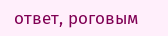ответ, роговым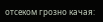отсеком грозно качая: